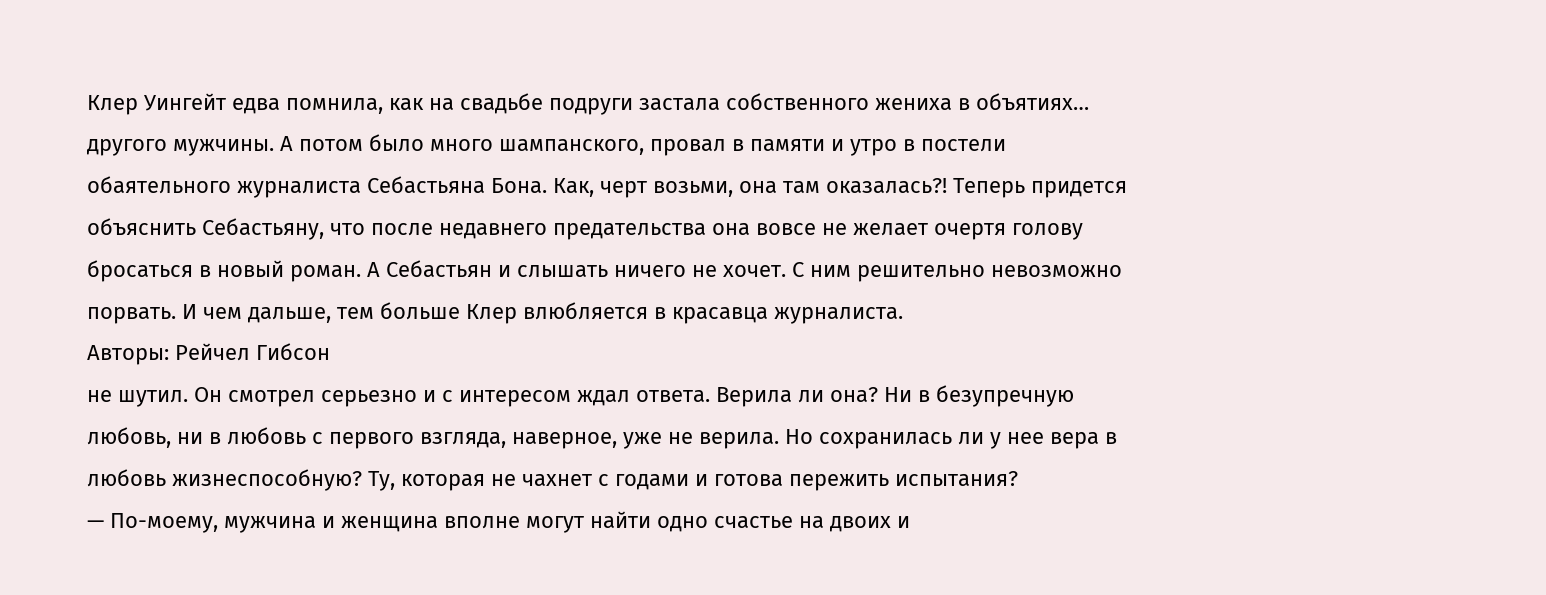Клер Уингейт едва помнила, как на свадьбе подруги застала собственного жениха в объятиях… другого мужчины. А потом было много шампанского, провал в памяти и утро в постели обаятельного журналиста Себастьяна Бона. Как, черт возьми, она там оказалась?! Теперь придется объяснить Себастьяну, что после недавнего предательства она вовсе не желает очертя голову бросаться в новый роман. А Себастьян и слышать ничего не хочет. С ним решительно невозможно порвать. И чем дальше, тем больше Клер влюбляется в красавца журналиста.
Авторы: Рейчел Гибсон
не шутил. Он смотрел серьезно и с интересом ждал ответа. Верила ли она? Ни в безупречную любовь, ни в любовь с первого взгляда, наверное, уже не верила. Но сохранилась ли у нее вера в любовь жизнеспособную? Ту, которая не чахнет с годами и готова пережить испытания?
— По-моему, мужчина и женщина вполне могут найти одно счастье на двоих и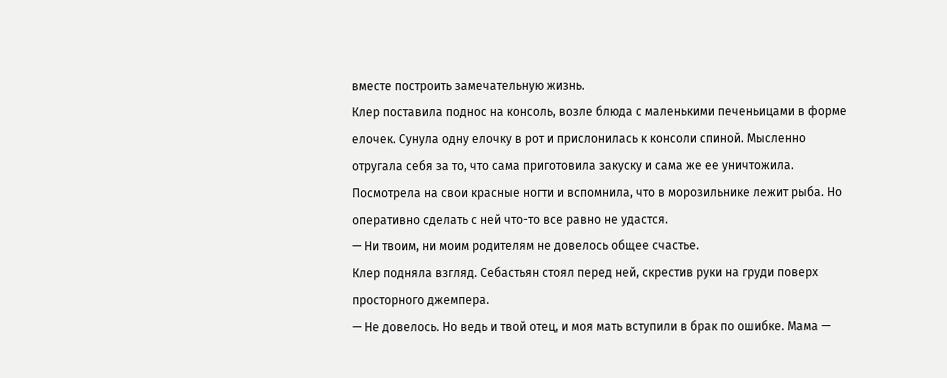вместе построить замечательную жизнь.
Клер поставила поднос на консоль, возле блюда с маленькими печеньицами в форме елочек. Сунула одну елочку в рот и прислонилась к консоли спиной. Мысленно отругала себя за то, что сама приготовила закуску и сама же ее уничтожила. Посмотрела на свои красные ногти и вспомнила, что в морозильнике лежит рыба. Но оперативно сделать с ней что-то все равно не удастся.
— Ни твоим, ни моим родителям не довелось общее счастье.
Клер подняла взгляд. Себастьян стоял перед ней, скрестив руки на груди поверх просторного джемпера.
— Не довелось. Но ведь и твой отец, и моя мать вступили в брак по ошибке. Мама —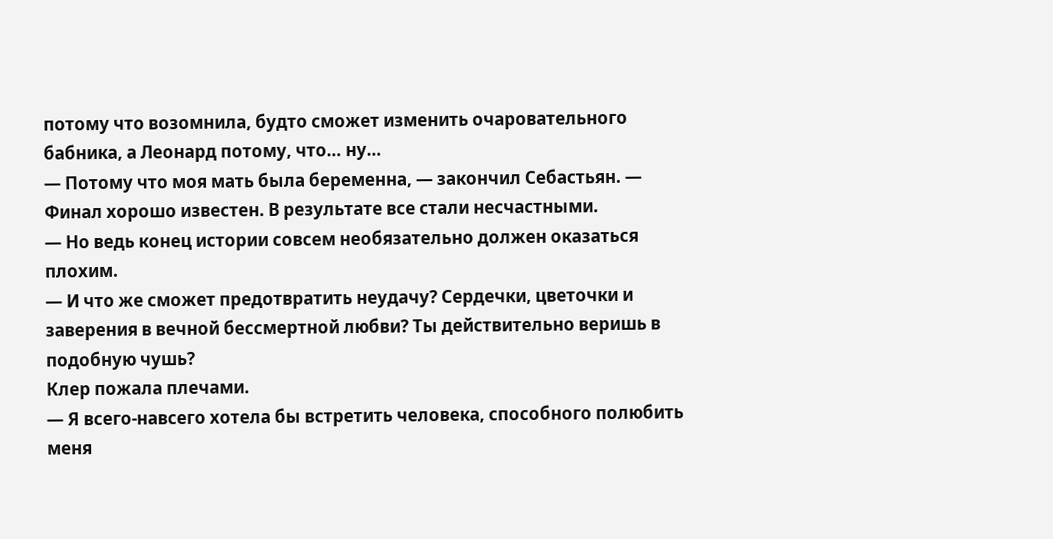потому что возомнила, будто сможет изменить очаровательного бабника, а Леонард потому, что… ну…
— Потому что моя мать была беременна, — закончил Себастьян. — Финал хорошо известен. В результате все стали несчастными.
— Но ведь конец истории совсем необязательно должен оказаться плохим.
— И что же сможет предотвратить неудачу? Сердечки, цветочки и заверения в вечной бессмертной любви? Ты действительно веришь в подобную чушь?
Клер пожала плечами.
— Я всего-навсего хотела бы встретить человека, способного полюбить меня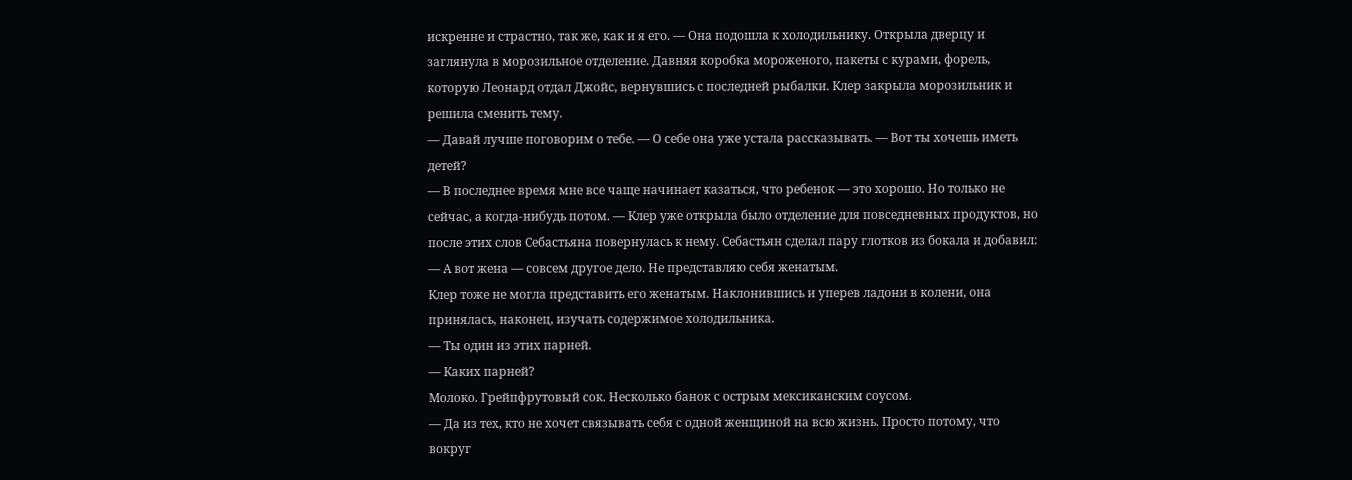искренне и страстно, так же, как и я его. — Она подошла к холодильнику. Открыла дверцу и заглянула в морозильное отделение. Давняя коробка мороженого, пакеты с курами, форель, которую Леонард отдал Джойс, вернувшись с последней рыбалки. Клер закрыла морозильник и решила сменить тему.
— Давай лучше поговорим о тебе. — О себе она уже устала рассказывать. — Вот ты хочешь иметь детей?
— В последнее время мне все чаще начинает казаться, что ребенок — это хорошо. Но только не сейчас, а когда-нибудь потом. — Клер уже открыла было отделение для повседневных продуктов, но после этих слов Себастьяна повернулась к нему. Себастьян сделал пару глотков из бокала и добавил:
— А вот жена — совсем другое дело. Не представляю себя женатым.
Клер тоже не могла представить его женатым. Наклонившись и уперев ладони в колени, она принялась, наконец, изучать содержимое холодильника.
— Ты один из этих парней.
— Каких парней?
Молоко. Грейпфрутовый сок. Несколько банок с острым мексиканским соусом.
— Да из тех, кто не хочет связывать себя с одной женщиной на всю жизнь. Просто потому, что вокруг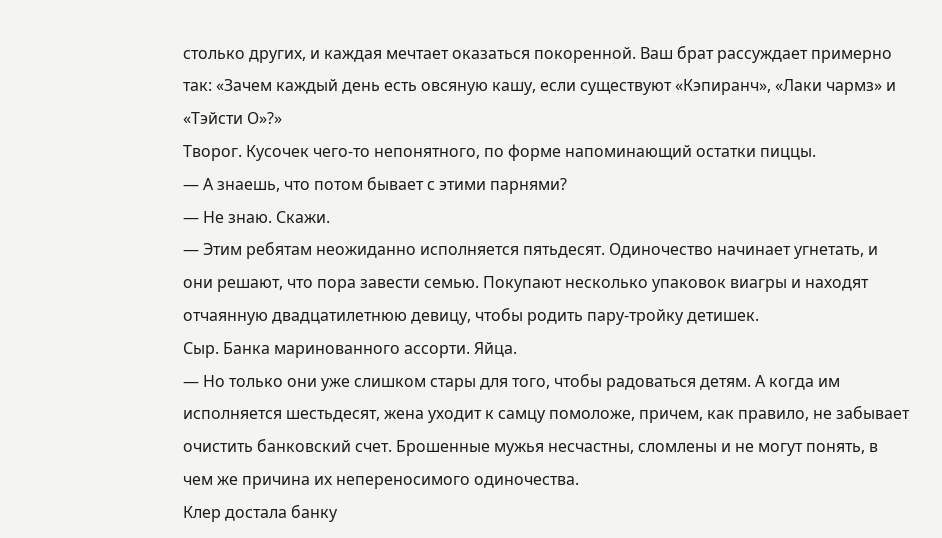столько других, и каждая мечтает оказаться покоренной. Ваш брат рассуждает примерно так: «Зачем каждый день есть овсяную кашу, если существуют «Кэпиранч», «Лаки чармз» и «Тэйсти О»?»
Творог. Кусочек чего-то непонятного, по форме напоминающий остатки пиццы.
— А знаешь, что потом бывает с этими парнями?
— Не знаю. Скажи.
— Этим ребятам неожиданно исполняется пятьдесят. Одиночество начинает угнетать, и они решают, что пора завести семью. Покупают несколько упаковок виагры и находят отчаянную двадцатилетнюю девицу, чтобы родить пару-тройку детишек.
Сыр. Банка маринованного ассорти. Яйца.
— Но только они уже слишком стары для того, чтобы радоваться детям. А когда им исполняется шестьдесят, жена уходит к самцу помоложе, причем, как правило, не забывает очистить банковский счет. Брошенные мужья несчастны, сломлены и не могут понять, в чем же причина их непереносимого одиночества.
Клер достала банку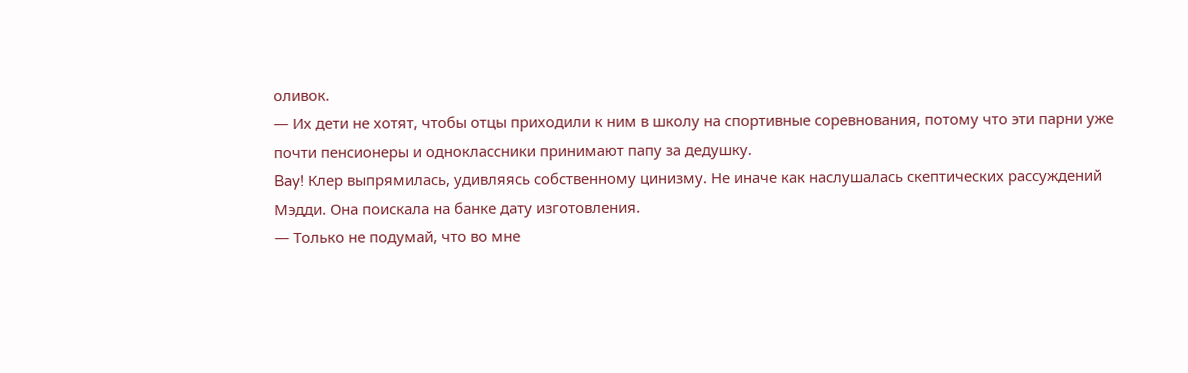оливок.
— Их дети не хотят, чтобы отцы приходили к ним в школу на спортивные соревнования, потому что эти парни уже почти пенсионеры и одноклассники принимают папу за дедушку.
Bay! Клер выпрямилась, удивляясь собственному цинизму. Не иначе как наслушалась скептических рассуждений Мэдди. Она поискала на банке дату изготовления.
— Только не подумай, что во мне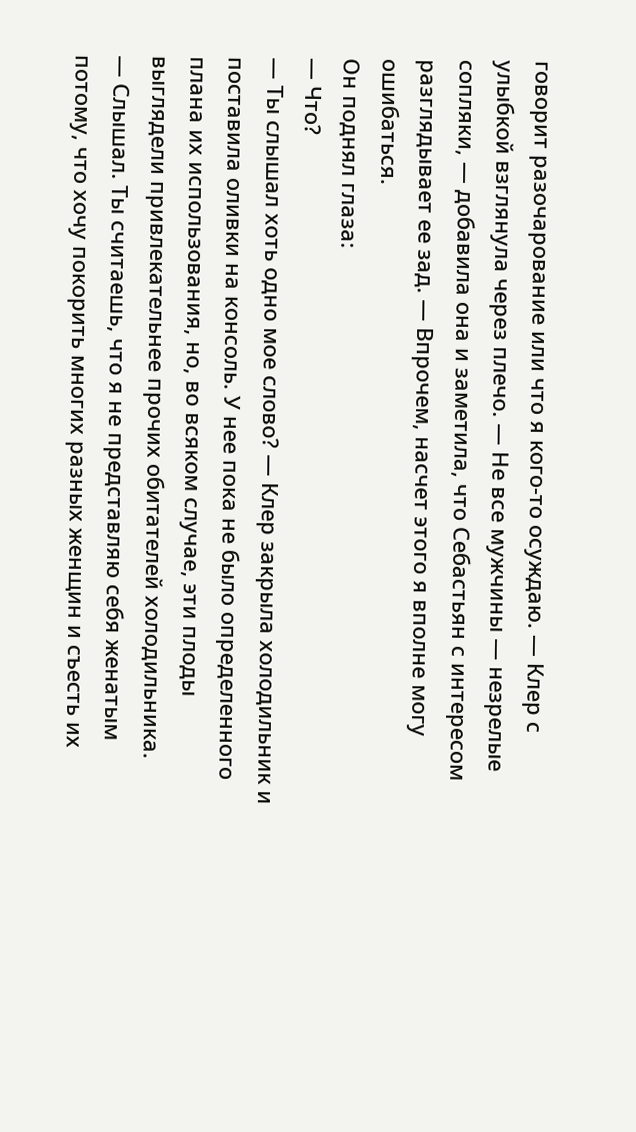говорит разочарование или что я кого-то осуждаю. — Клер с улыбкой взглянула через плечо. — Не все мужчины — незрелые сопляки, — добавила она и заметила, что Себастьян с интересом разглядывает ее зад. — Впрочем, насчет этого я вполне могу ошибаться.
Он поднял глаза:
— Что?
— Ты слышал хоть одно мое слово? — Клер закрыла холодильник и поставила оливки на консоль. У нее пока не было определенного плана их использования, но, во всяком случае, эти плоды выглядели привлекательнее прочих обитателей холодильника.
— Слышал. Ты считаешь, что я не представляю себя женатым потому, что хочу покорить многих разных женщин и съесть их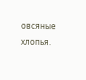овсяные хлопья.